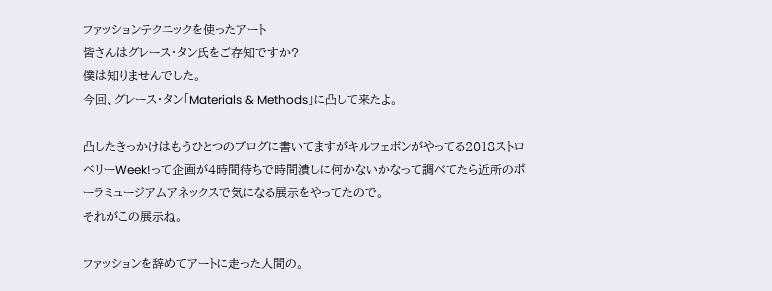ファッションテクニックを使ったアート
皆さんはグレース・タン氏をご存知ですか?
僕は知りませんでした。
今回、グレース・タン「Materials & Methods」に凸して来たよ。

凸したきっかけはもうひとつのブログに書いてますがキルフェボンがやってる2018ストロベリーWeek!って企画が4時間待ちで時間潰しに何かないかなって調べてたら近所のポーラミュージアムアネックスで気になる展示をやってたので。
それがこの展示ね。

ファッションを辞めてアートに走った人間の。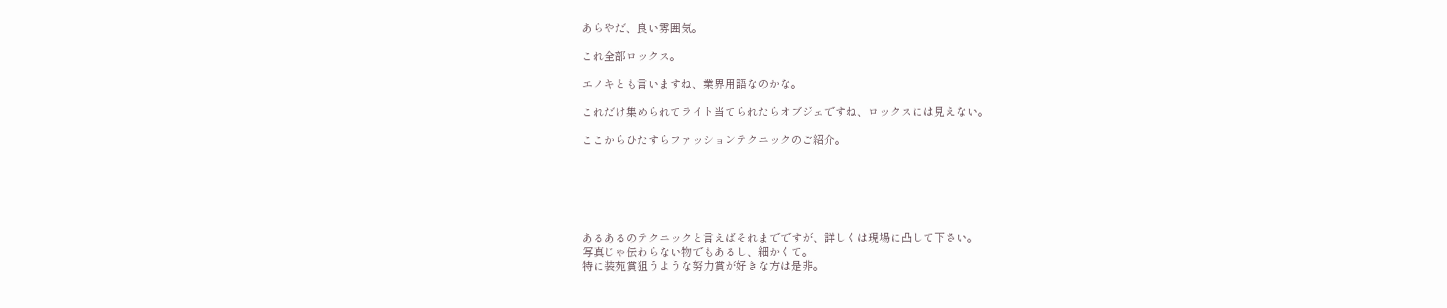あらやだ、良い雰囲気。

これ全部ロックス。

エノキとも言いますね、業界用語なのかな。

これだけ集められてライト当てられたらオブジェですね、ロックスには見えない。

ここからひたすらファッションテクニックのご紹介。






あるあるのテクニックと言えばそれまでですが、詳しくは現場に凸して下さい。
写真じゃ伝わらない物でもあるし、細かくて。
特に装苑賞狙うような努力賞が好きな方は是非。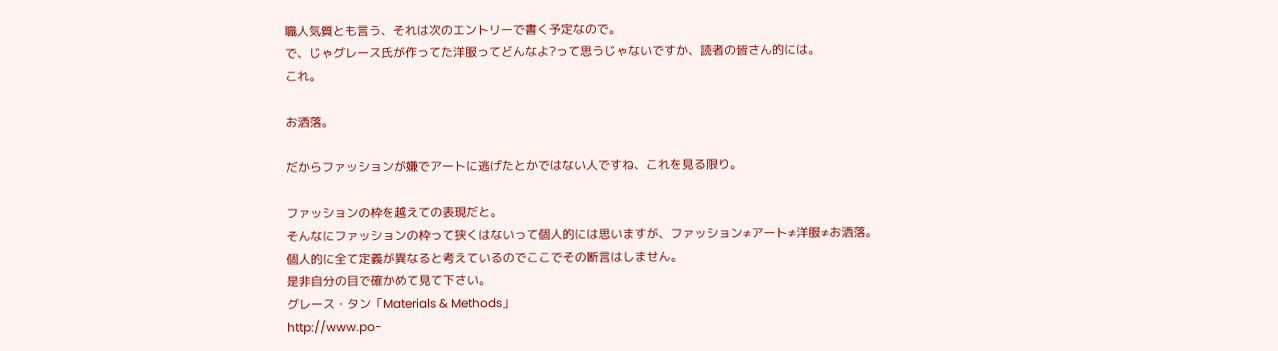職人気質とも言う、それは次のエントリーで書く予定なので。
で、じゃグレース氏が作ってた洋服ってどんなよ?って思うじゃないですか、読者の皆さん的には。
これ。

お洒落。

だからファッションが嫌でアートに逃げたとかではない人ですね、これを見る限り。

ファッションの枠を越えての表現だと。
そんなにファッションの枠って狭くはないって個人的には思いますが、ファッション≠アート≠洋服≠お洒落。
個人的に全て定義が異なると考えているのでここでその断言はしません。
是非自分の目で確かめて見て下さい。
グレース・タン「Materials & Methods」
http://www.po-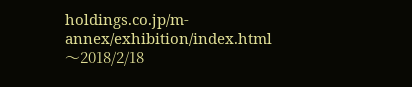holdings.co.jp/m-annex/exhibition/index.html
〜2018/2/18